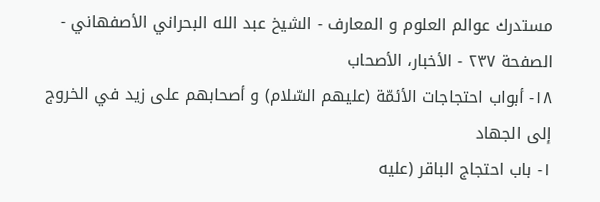مستدرك عوالم العلوم و المعارف - الشيخ عبد الله البحراني الأصفهاني - الصفحة ٢٣٧ - الأخبار، الأصحاب
١٨- أبواب احتجاجات الأئمّة (عليهم السّلام) و أصحابهم على زيد في الخروج إلى الجهاد
١- باب احتجاج الباقر (عليه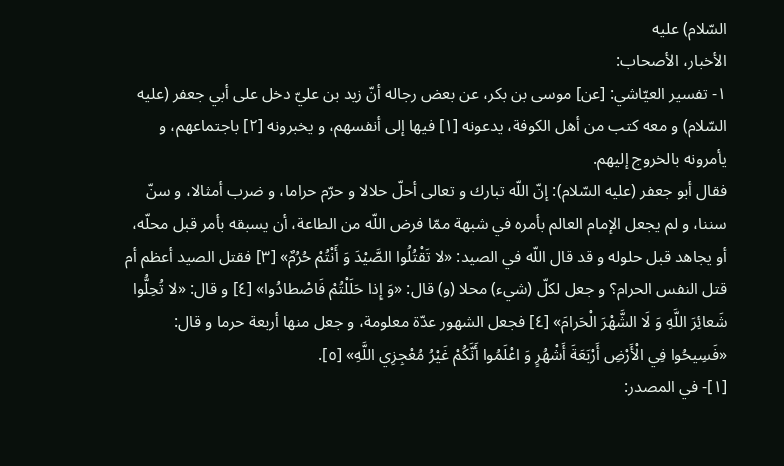السّلام) عليه
الأخبار، الأصحاب:
١- تفسير العيّاشي: [عن] موسى بن بكر، عن بعض رجاله أنّ زيد بن عليّ دخل على أبي جعفر (عليه السّلام) و معه كتب من أهل الكوفة، يدعونه [١] فيها إلى أنفسهم، و يخبرونه [٢] باجتماعهم، و يأمرونه بالخروج إليهم.
فقال أبو جعفر (عليه السّلام): إنّ اللّه تبارك و تعالى أحلّ حلالا و حرّم حراما، و ضرب أمثالا، و سنّ سننا، و لم يجعل الإمام العالم بأمره في شبهة ممّا فرض اللّه من الطاعة، أن يسبقه بأمر قبل محلّه، أو يجاهد قبل حلوله و قد قال اللّه في الصيد: «لا تَقْتُلُوا الصَّيْدَ وَ أَنْتُمْ حُرُمٌ» [٣] فقتل الصيد أعظم أم قتل النفس الحرام؟ و جعل لكلّ (شيء) محلا (و) قال: «وَ إِذا حَلَلْتُمْ فَاصْطادُوا» [٤] و قال: «لا تُحِلُّوا شَعائِرَ اللَّهِ وَ لَا الشَّهْرَ الْحَرامَ» [٤] فجعل الشهور عدّة معلومة، و جعل منها أربعة حرما و قال: «فَسِيحُوا فِي الْأَرْضِ أَرْبَعَةَ أَشْهُرٍ وَ اعْلَمُوا أَنَّكُمْ غَيْرُ مُعْجِزِي اللَّهِ» [٥].
[١]- في المصدر: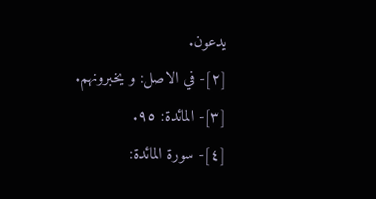يدعون.
[٢]- في الاصل: و يخبرونهم.
[٣]- المائدة: ٩٥.
[٤]- سورة المائدة: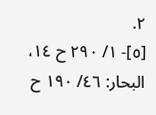٢.
[٥]- ١/ ٢٩٠ ح ١٤، البحار: ٤٦/ ١٩٠ ح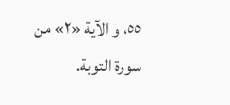٥٥، و الآية «٢» من سورة التوبة.